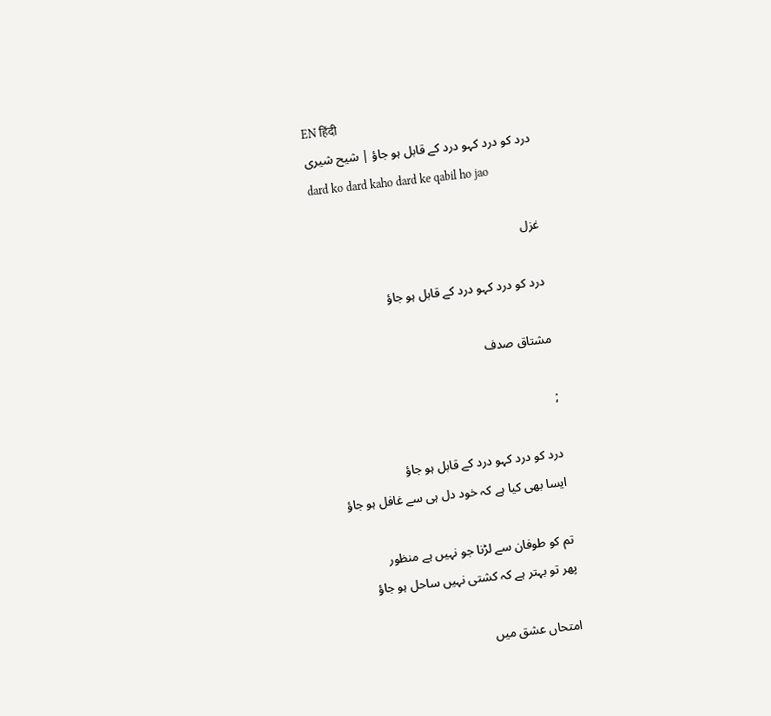EN हिंदी
درد کو درد کہو درد کے قابل ہو جاؤ | شیح شیری
dard ko dard kaho dard ke qabil ho jao

غزل

درد کو درد کہو درد کے قابل ہو جاؤ

مشتاق صدف

;

درد کو درد کہو درد کے قابل ہو جاؤ
ایسا بھی کیا ہے کہ خود دل ہی سے غافل ہو جاؤ

تم کو طوفان سے لڑنا جو نہیں ہے منظور
پھر تو بہتر ہے کہ کشتی نہیں ساحل ہو جاؤ

امتحاں عشق میں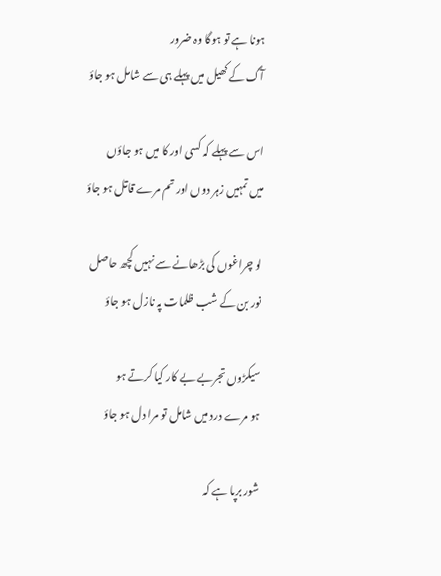ہونا ہے تو ہوگا وہ ضرور
آگ کے کھیل میں پہلے ہی سے شامل ہو جاؤ

اس سے پہلے کہ کسی اور کا میں ہو جاؤں
میں تمہیں زہر دوں اور تم مرے قاتل ہو جاؤ

لو چراغوں کی بڑھانے سے نہیں کچھ حاصل
نور بن کے شب ظلمات پہ نازل ہو جاؤ

سیکڑوں تجربے بے کار کیا کرتے ہو
ہو مرے درد میں شامل تو مرا دل ہو جاؤ

شور برپا ہے کہ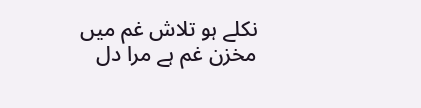نکلے ہو تلاش غم میں
مخزن غم ہے مرا دل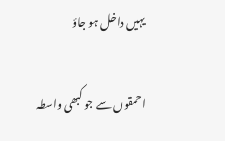یہیں داخل ہو جاؤ

احمقوں سے جو کبھی واسطہ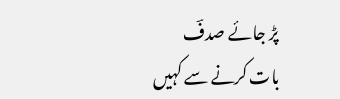پڑ جائے صدفؔ
بات کرنے سے کہیں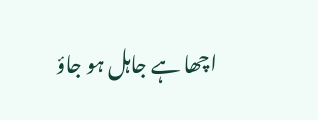اچھا ہے جاہل ہو جاؤ